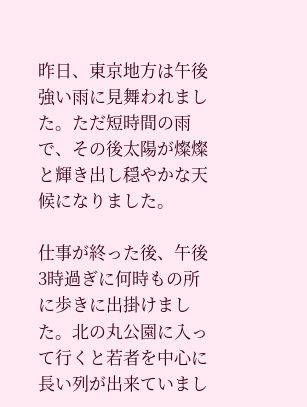昨日、東京地方は午後強い雨に見舞われました。ただ短時間の雨で、その後太陽が燦燦と輝き出し穏やかな天候になりました。

仕事が終った後、午後3時過ぎに何時もの所に歩きに出掛けました。北の丸公園に入って行くと若者を中心に長い列が出来ていまし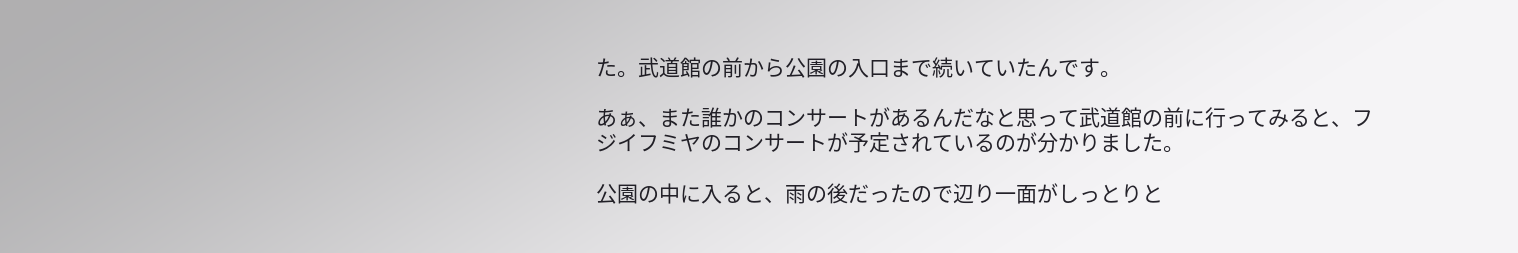た。武道館の前から公園の入口まで続いていたんです。

あぁ、また誰かのコンサートがあるんだなと思って武道館の前に行ってみると、フジイフミヤのコンサートが予定されているのが分かりました。

公園の中に入ると、雨の後だったので辺り一面がしっとりと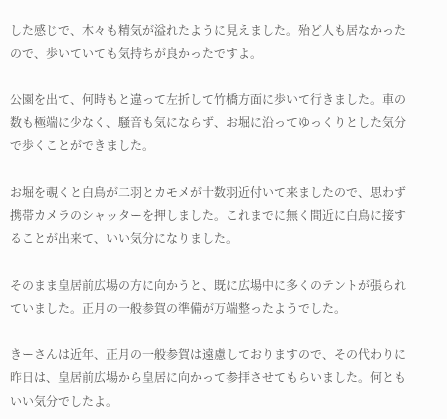した感じで、木々も精気が溢れたように見えました。殆ど人も居なかったので、歩いていても気持ちが良かったですよ。

公園を出て、何時もと違って左折して竹橋方面に歩いて行きました。車の数も極端に少なく、騒音も気にならず、お堀に沿ってゆっくりとした気分で歩くことができました。

お堀を覗くと白鳥が二羽とカモメが十数羽近付いて来ましたので、思わず携帯カメラのシャッターを押しました。これまでに無く間近に白鳥に接することが出来て、いい気分になりました。

そのまま皇居前広場の方に向かうと、既に広場中に多くのテントが張られていました。正月の一般参賀の準備が万端整ったようでした。

きーさんは近年、正月の一般参賀は遠慮しておりますので、その代わりに昨日は、皇居前広場から皇居に向かって参拝させてもらいました。何ともいい気分でしたよ。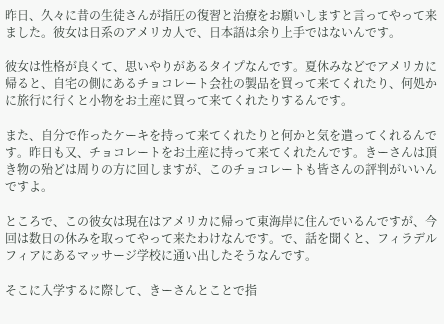昨日、久々に昔の生徒さんが指圧の復習と治療をお願いしますと言ってやって来ました。彼女は日系のアメリカ人で、日本語は余り上手ではないんです。

彼女は性格が良くて、思いやりがあるタイプなんです。夏休みなどでアメリカに帰ると、自宅の側にあるチョコレート会社の製品を買って来てくれたり、何処かに旅行に行くと小物をお土産に買って来てくれたりするんです。

また、自分で作ったケーキを持って来てくれたりと何かと気を遣ってくれるんです。昨日も又、チョコレートをお土産に持って来てくれたんです。きーさんは頂き物の殆どは周りの方に回しますが、このチョコレートも皆さんの評判がいいんですよ。

ところで、この彼女は現在はアメリカに帰って東海岸に住んでいるんですが、今回は数日の休みを取ってやって来たわけなんです。で、話を聞くと、フィラデルフィアにあるマッサージ学校に通い出したそうなんです。

そこに入学するに際して、きーさんとことで指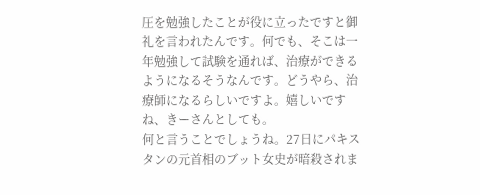圧を勉強したことが役に立ったですと御礼を言われたんです。何でも、そこは一年勉強して試験を通れば、治療ができるようになるそうなんです。どうやら、治療師になるらしいですよ。嬉しいですね、きーさんとしても。
何と言うことでしょうね。27日にパキスタンの元首相のブット女史が暗殺されま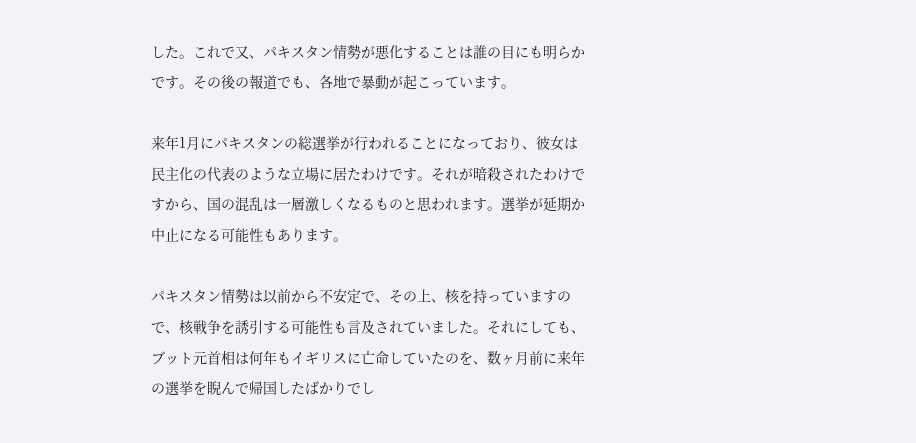した。これで又、パキスタン情勢が悪化することは誰の目にも明らかです。その後の報道でも、各地で暴動が起こっています。

来年1月にパキスタンの総選挙が行われることになっており、彼女は民主化の代表のような立場に居たわけです。それが暗殺されたわけですから、国の混乱は一層激しくなるものと思われます。選挙が延期か中止になる可能性もあります。

パキスタン情勢は以前から不安定で、その上、核を持っていますので、核戦争を誘引する可能性も言及されていました。それにしても、ブット元首相は何年もイギリスに亡命していたのを、数ヶ月前に来年の選挙を睨んで帰国したばかりでし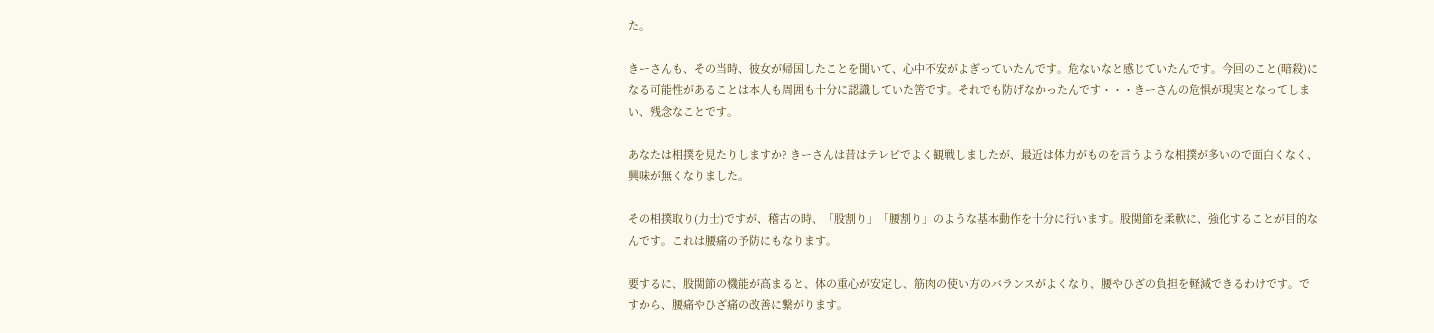た。

きーさんも、その当時、彼女が帰国したことを聞いて、心中不安がよぎっていたんです。危ないなと感じていたんです。今回のこと(暗殺)になる可能性があることは本人も周囲も十分に認識していた筈です。それでも防げなかったんです・・・きーさんの危惧が現実となってしまい、残念なことです。

あなたは相撲を見たりしますか? きーさんは昔はテレビでよく観戦しましたが、最近は体力がものを言うような相撲が多いので面白くなく、興味が無くなりました。

その相撲取り(力士)ですが、稽古の時、「股割り」「腰割り」のような基本動作を十分に行います。股関節を柔軟に、強化することが目的なんです。これは腰痛の予防にもなります。

要するに、股関節の機能が高まると、体の重心が安定し、筋肉の使い方のバランスがよくなり、腰やひざの負担を軽減できるわけです。ですから、腰痛やひざ痛の改善に繋がります。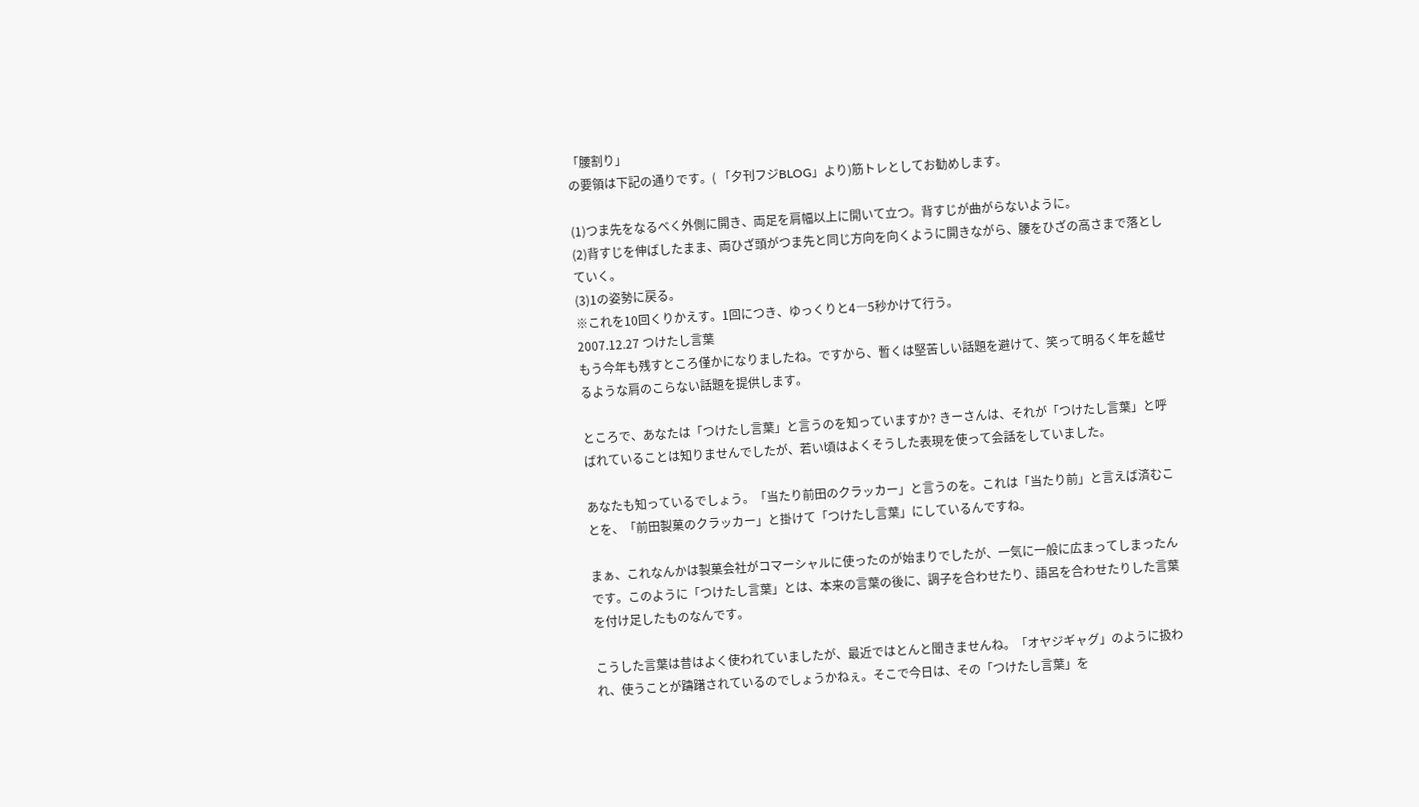「腰割り」
の要領は下記の通りです。( 「夕刊フジBLOG」より)筋トレとしてお勧めします。

(1)つま先をなるべく外側に開き、両足を肩幅以上に開いて立つ。背すじが曲がらないように。
(2)背すじを伸ばしたまま、両ひざ頭がつま先と同じ方向を向くように開きながら、腰をひざの高さまで落としていく。
(3)1の姿勢に戻る。
※これを10回くりかえす。1回につき、ゆっくりと4―5秒かけて行う。
2007.12.27 つけたし言葉
もう今年も残すところ僅かになりましたね。ですから、暫くは堅苦しい話題を避けて、笑って明るく年を越せるような肩のこらない話題を提供します。

ところで、あなたは「つけたし言葉」と言うのを知っていますか? きーさんは、それが「つけたし言葉」と呼ばれていることは知りませんでしたが、若い頃はよくそうした表現を使って会話をしていました。

あなたも知っているでしょう。「当たり前田のクラッカー」と言うのを。これは「当たり前」と言えば済むことを、「前田製菓のクラッカー」と掛けて「つけたし言葉」にしているんですね。

まぁ、これなんかは製菓会社がコマーシャルに使ったのが始まりでしたが、一気に一般に広まってしまったんです。このように「つけたし言葉」とは、本来の言葉の後に、調子を合わせたり、語呂を合わせたりした言葉を付け足したものなんです。

こうした言葉は昔はよく使われていましたが、最近ではとんと聞きませんね。「オヤジギャグ」のように扱われ、使うことが躊躇されているのでしょうかねぇ。そこで今日は、その「つけたし言葉」を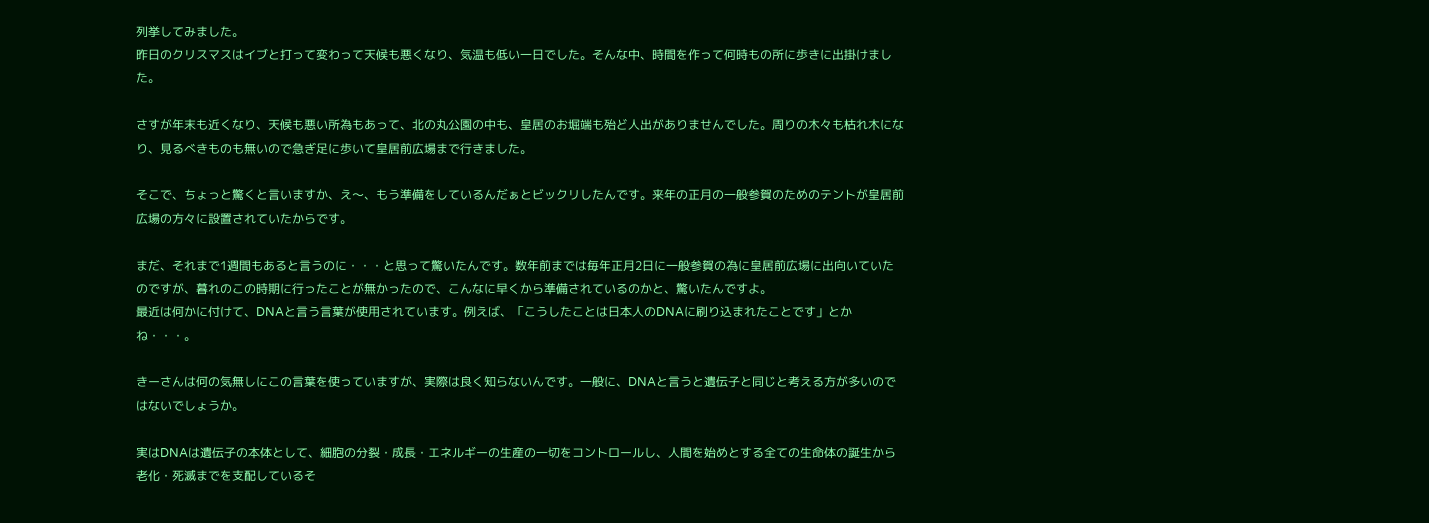列挙してみました。
昨日のクリスマスはイブと打って変わって天候も悪くなり、気温も低い一日でした。そんな中、時間を作って何時もの所に歩きに出掛けました。

さすが年末も近くなり、天候も悪い所為もあって、北の丸公園の中も、皇居のお堀端も殆ど人出がありませんでした。周りの木々も枯れ木になり、見るべきものも無いので急ぎ足に歩いて皇居前広場まで行きました。

そこで、ちょっと驚くと言いますか、え〜、もう準備をしているんだぁとビックリしたんです。来年の正月の一般参賀のためのテントが皇居前広場の方々に設置されていたからです。

まだ、それまで1週間もあると言うのに・・・と思って驚いたんです。数年前までは毎年正月2日に一般参賀の為に皇居前広場に出向いていたのですが、暮れのこの時期に行ったことが無かったので、こんなに早くから準備されているのかと、驚いたんですよ。
最近は何かに付けて、DNAと言う言葉が使用されています。例えば、「こうしたことは日本人のDNAに刷り込まれたことです」とかね・・・。

きーさんは何の気無しにこの言葉を使っていますが、実際は良く知らないんです。一般に、DNAと言うと遺伝子と同じと考える方が多いのではないでしょうか。

実はDNAは遺伝子の本体として、細胞の分裂・成長・エネルギーの生産の一切をコントロールし、人間を始めとする全ての生命体の誕生から老化・死滅までを支配しているそ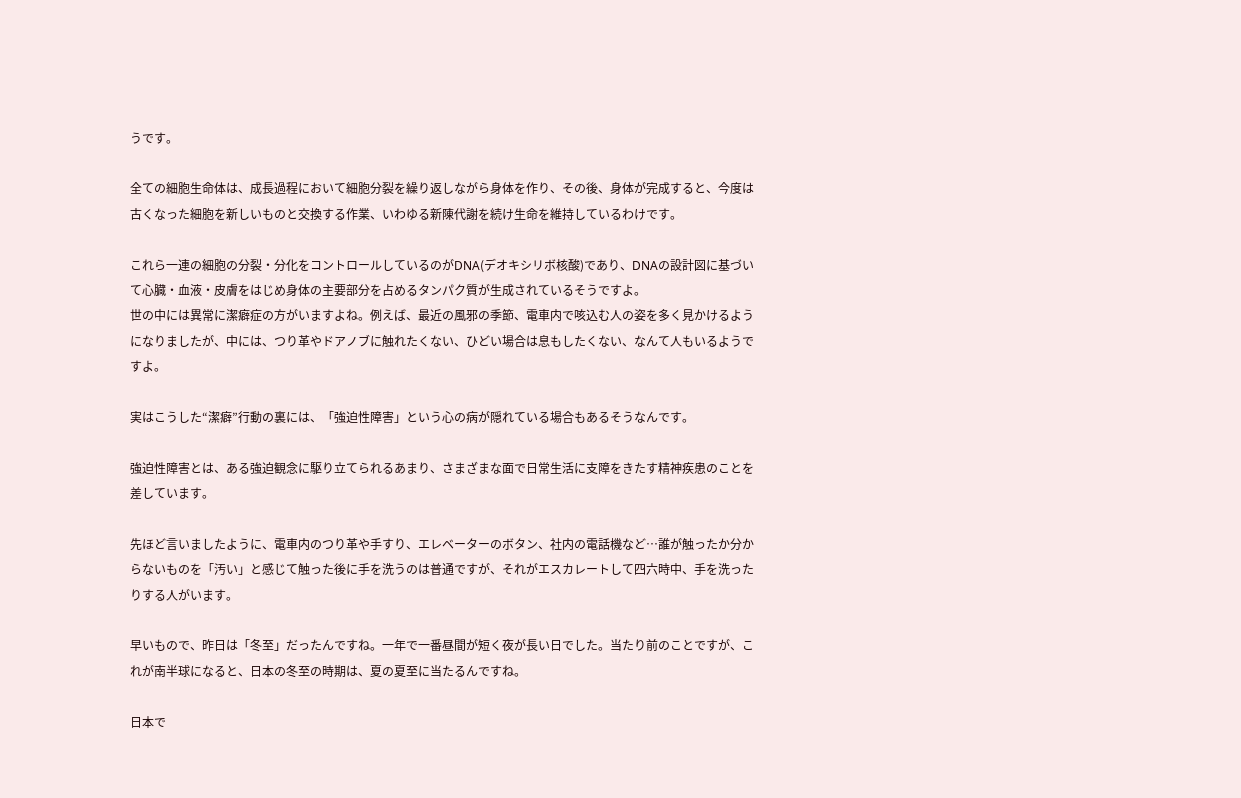うです。

全ての細胞生命体は、成長過程において細胞分裂を繰り返しながら身体を作り、その後、身体が完成すると、今度は古くなった細胞を新しいものと交換する作業、いわゆる新陳代謝を続け生命を維持しているわけです。

これら一連の細胞の分裂・分化をコントロールしているのがDNA(デオキシリボ核酸)であり、DNAの設計図に基づいて心臓・血液・皮膚をはじめ身体の主要部分を占めるタンパク質が生成されているそうですよ。
世の中には異常に潔癖症の方がいますよね。例えば、最近の風邪の季節、電車内で咳込む人の姿を多く見かけるようになりましたが、中には、つり革やドアノブに触れたくない、ひどい場合は息もしたくない、なんて人もいるようですよ。

実はこうした“潔癖”行動の裏には、「強迫性障害」という心の病が隠れている場合もあるそうなんです。

強迫性障害とは、ある強迫観念に駆り立てられるあまり、さまざまな面で日常生活に支障をきたす精神疾患のことを差しています。

先ほど言いましたように、電車内のつり革や手すり、エレベーターのボタン、社内の電話機など…誰が触ったか分からないものを「汚い」と感じて触った後に手を洗うのは普通ですが、それがエスカレートして四六時中、手を洗ったりする人がいます。

早いもので、昨日は「冬至」だったんですね。一年で一番昼間が短く夜が長い日でした。当たり前のことですが、これが南半球になると、日本の冬至の時期は、夏の夏至に当たるんですね。

日本で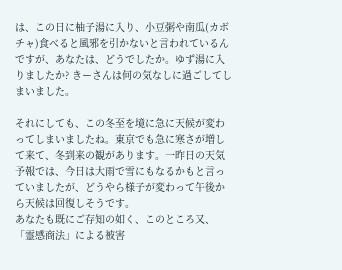は、この日に柚子湯に入り、小豆粥や南瓜(カボチャ)食べると風邪を引かないと言われているんですが、あなたは、どうでしたか。ゆず湯に入りましたか? きーさんは何の気なしに過ごしてしまいました。

それにしても、この冬至を境に急に天候が変わってしまいましたね。東京でも急に寒さが増して来て、冬到来の観があります。一昨日の天気予報では、今日は大雨で雪にもなるかもと言っていましたが、どうやら様子が変わって午後から天候は回復しそうです。
あなたも既にご存知の如く、このところ又、「霊感商法」による被害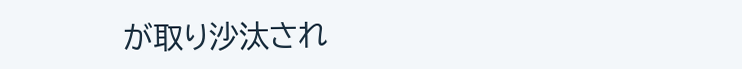が取り沙汰され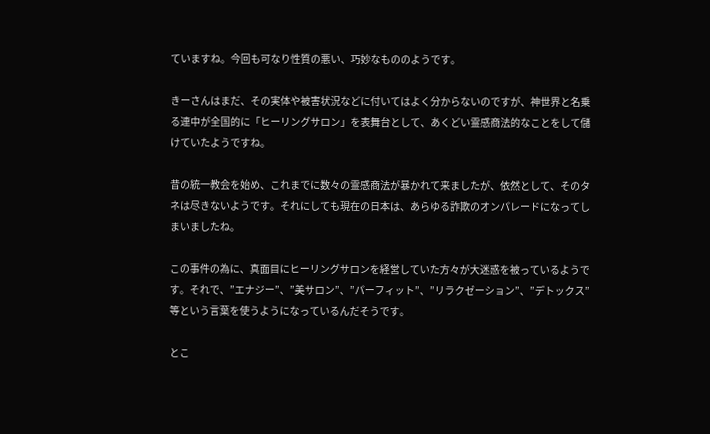ていますね。今回も可なり性質の悪い、巧妙なもののようです。

きーさんはまだ、その実体や被害状況などに付いてはよく分からないのですが、神世界と名乗る連中が全国的に「ヒーリングサロン」を表舞台として、あくどい霊感商法的なことをして儲けていたようですね。

昔の統一教会を始め、これまでに数々の霊感商法が暴かれて来ましたが、依然として、そのタネは尽きないようです。それにしても現在の日本は、あらゆる詐欺のオンパレードになってしまいましたね。

この事件の為に、真面目にヒーリングサロンを経営していた方々が大迷惑を被っているようです。それで、”エナジー”、”美サロン”、”パーフィット”、”リラクゼーション”、”デトックス”等という言葉を使うようになっているんだそうです。

とこ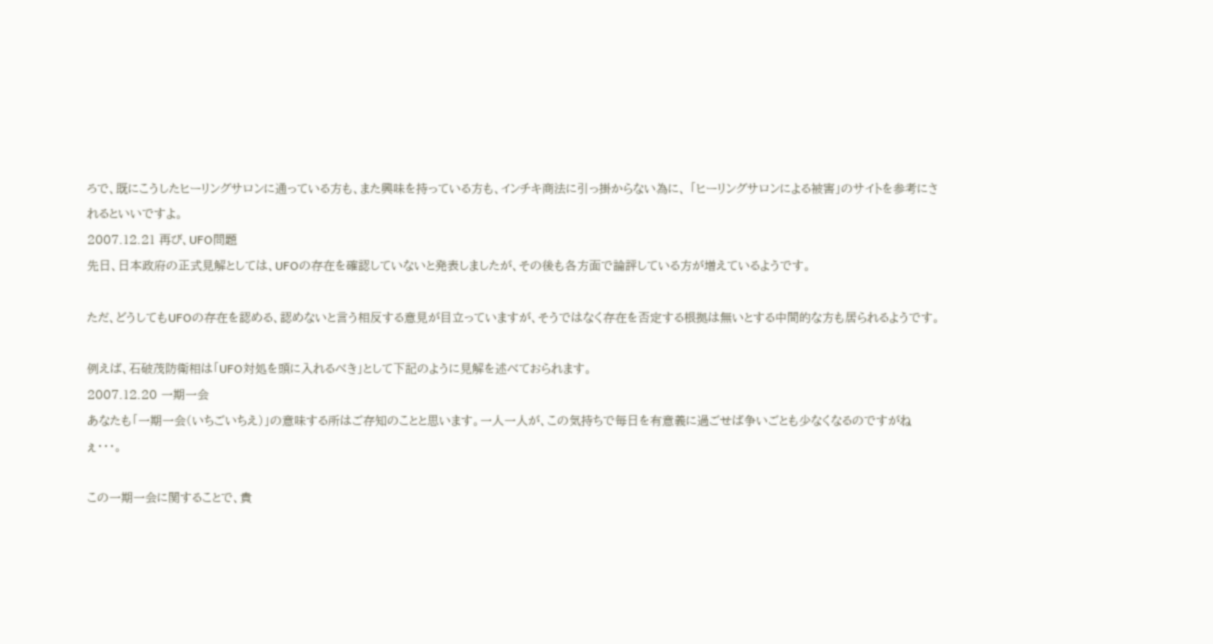ろで、既にこうしたヒーリングサロンに通っている方も、また興味を持っている方も、インチキ商法に引っ掛からない為に、 「ヒーリングサロンによる被害」のサイトを参考にされるといいですよ。
2007.12.21 再び、UFO問題
先日、日本政府の正式見解としては、UFOの存在を確認していないと発表しましたが、その後も各方面で論評している方が増えているようです。

ただ、どうしてもUFOの存在を認める、認めないと言う相反する意見が目立っていますが、そうではなく存在を否定する根拠は無いとする中間的な方も居られるようです。

例えば、石破茂防衛相は「UFO対処を頭に入れるべき」として下記のように見解を述べておられます。
2007.12.20 一期一会
あなたも「一期一会(いちごいちえ)」の意味する所はご存知のことと思います。一人一人が、この気持ちで毎日を有意義に過ごせば争いごとも少なくなるのですがねぇ・・・。

この一期一会に関することで、貴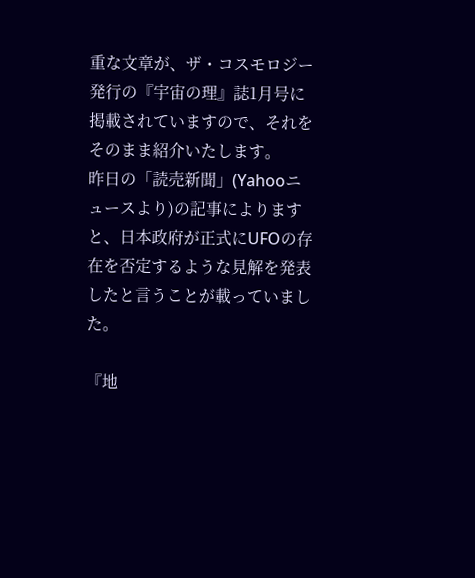重な文章が、ザ・コスモロジー発行の『宇宙の理』誌1月号に掲載されていますので、それをそのまま紹介いたします。
昨日の「読売新聞」(Yahooニュースより)の記事によりますと、日本政府が正式にUFOの存在を否定するような見解を発表したと言うことが載っていました。

『地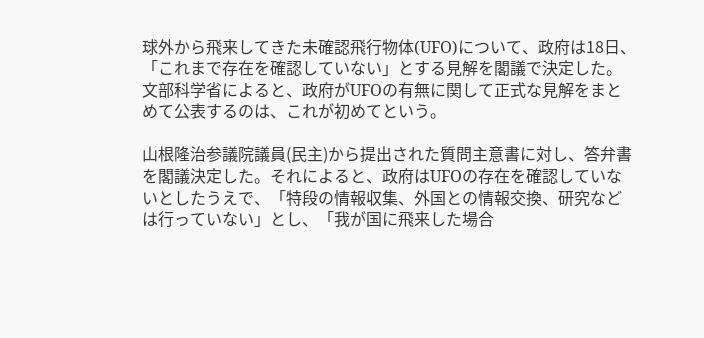球外から飛来してきた未確認飛行物体(UFO)について、政府は18日、「これまで存在を確認していない」とする見解を閣議で決定した。文部科学省によると、政府がUFOの有無に関して正式な見解をまとめて公表するのは、これが初めてという。

山根隆治参議院議員(民主)から提出された質問主意書に対し、答弁書を閣議決定した。それによると、政府はUFOの存在を確認していないとしたうえで、「特段の情報収集、外国との情報交換、研究などは行っていない」とし、「我が国に飛来した場合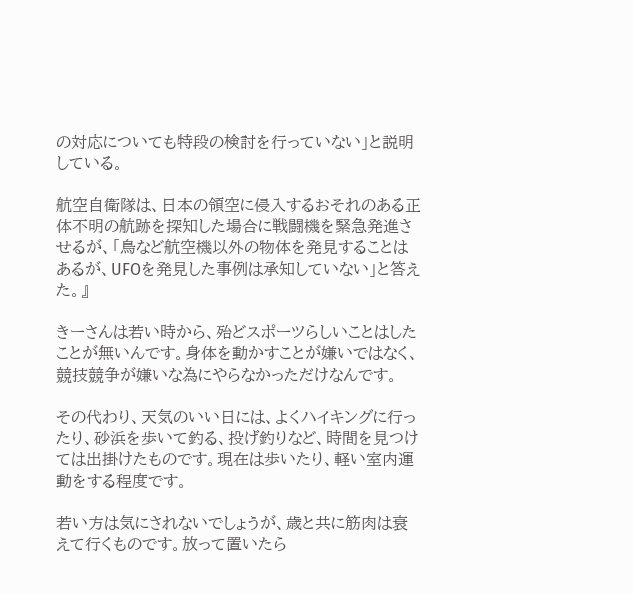の対応についても特段の検討を行っていない」と説明している。

航空自衛隊は、日本の領空に侵入するおそれのある正体不明の航跡を探知した場合に戦闘機を緊急発進させるが、「鳥など航空機以外の物体を発見することはあるが、UFOを発見した事例は承知していない」と答えた。』

きーさんは若い時から、殆どスポーツらしいことはしたことが無いんです。身体を動かすことが嫌いではなく、競技競争が嫌いな為にやらなかっただけなんです。

その代わり、天気のいい日には、よくハイキングに行ったり、砂浜を歩いて釣る、投げ釣りなど、時間を見つけては出掛けたものです。現在は歩いたり、軽い室内運動をする程度です。

若い方は気にされないでしょうが、歳と共に筋肉は衰えて行くものです。放って置いたら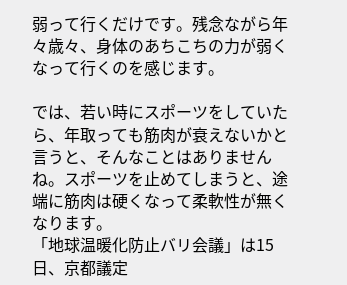弱って行くだけです。残念ながら年々歳々、身体のあちこちの力が弱くなって行くのを感じます。

では、若い時にスポーツをしていたら、年取っても筋肉が衰えないかと言うと、そんなことはありませんね。スポーツを止めてしまうと、途端に筋肉は硬くなって柔軟性が無くなります。
「地球温暖化防止バリ会議」は15日、京都議定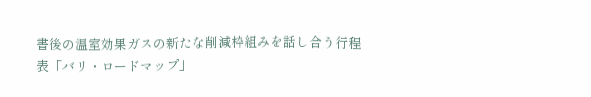書後の温室効果ガスの新たな削減枠組みを話し合う行程表「バリ・ロードマップ」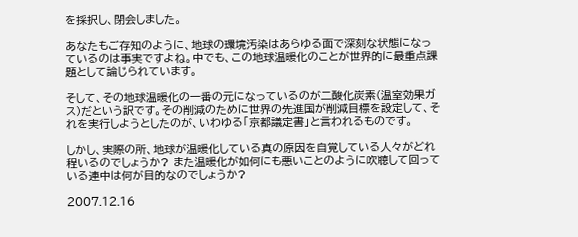を採択し、閉会しました。

あなたもご存知のように、地球の環境汚染はあらゆる面で深刻な状態になっているのは事実ですよね。中でも、この地球温暖化のことが世界的に最重点課題として論じられています。

そして、その地球温暖化の一番の元になっているのが二酸化炭素(温室効果ガス)だという訳です。その削減のために世界の先進国が削減目標を設定して、それを実行しようとしたのが、いわゆる「京都議定書」と言われるものです。

しかし、実際の所、地球が温暖化している真の原因を自覚している人々がどれ程いるのでしょうか? また温暖化が如何にも悪いことのように吹聴して回っている連中は何が目的なのでしょうか?

2007.12.16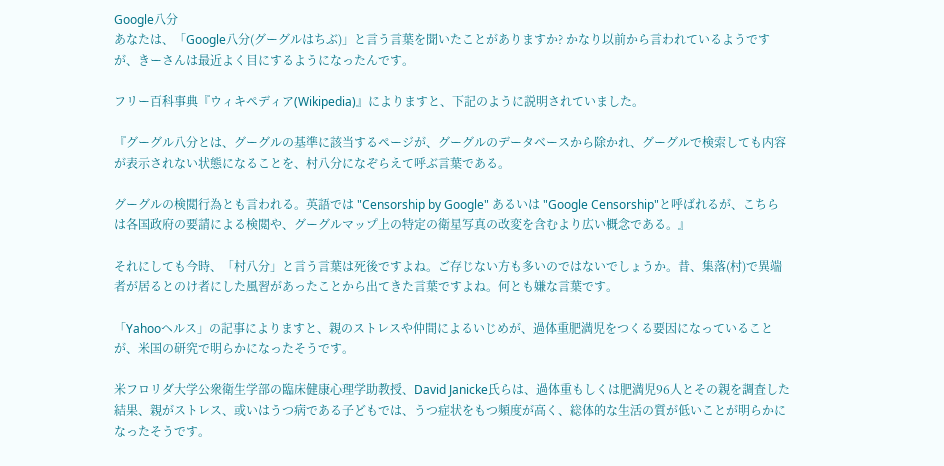Google八分
あなたは、「Google八分(グーグルはちぶ)」と言う言葉を聞いたことがありますか? かなり以前から言われているようですが、きーさんは最近よく目にするようになったんです。

フリー百科事典『ウィキペディア(Wikipedia)』によりますと、下記のように説明されていました。

『グーグル八分とは、グーグルの基準に該当するページが、グーグルのデータベースから除かれ、グーグルで検索しても内容が表示されない状態になることを、村八分になぞらえて呼ぶ言葉である。

グーグルの検閲行為とも言われる。英語では "Censorship by Google" あるいは "Google Censorship"と呼ばれるが、こちらは各国政府の要請による検閲や、グーグルマップ上の特定の衛星写真の改変を含むより広い概念である。』

それにしても今時、「村八分」と言う言葉は死後ですよね。ご存じない方も多いのではないでしょうか。昔、集落(村)で異端者が居るとのけ者にした風習があったことから出てきた言葉ですよね。何とも嫌な言葉です。

「Yahooヘルス」の記事によりますと、親のストレスや仲間によるいじめが、過体重肥満児をつくる要因になっていることが、米国の研究で明らかになったそうです。

米フロリダ大学公衆衛生学部の臨床健康心理学助教授、David Janicke氏らは、過体重もしくは肥満児96人とその親を調査した結果、親がストレス、或いはうつ病である子どもでは、うつ症状をもつ頻度が高く、総体的な生活の質が低いことが明らかになったそうです。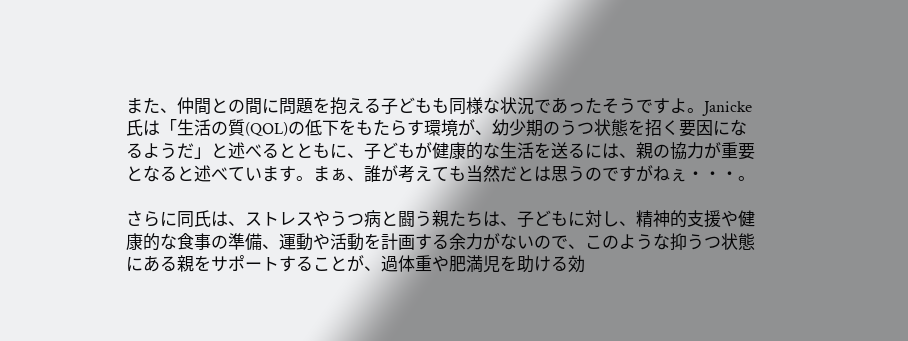また、仲間との間に問題を抱える子どもも同様な状況であったそうですよ。Janicke氏は「生活の質(QOL)の低下をもたらす環境が、幼少期のうつ状態を招く要因になるようだ」と述べるとともに、子どもが健康的な生活を送るには、親の協力が重要となると述べています。まぁ、誰が考えても当然だとは思うのですがねぇ・・・。

さらに同氏は、ストレスやうつ病と闘う親たちは、子どもに対し、精神的支援や健康的な食事の準備、運動や活動を計画する余力がないので、このような抑うつ状態にある親をサポートすることが、過体重や肥満児を助ける効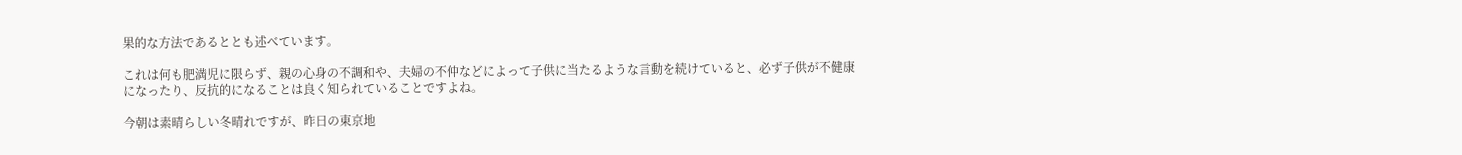果的な方法であるととも述べています。

これは何も肥満児に限らず、親の心身の不調和や、夫婦の不仲などによって子供に当たるような言動を続けていると、必ず子供が不健康になったり、反抗的になることは良く知られていることですよね。

今朝は素晴らしい冬晴れですが、昨日の東京地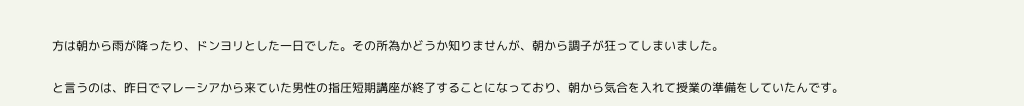方は朝から雨が降ったり、ドンヨリとした一日でした。その所為かどうか知りませんが、朝から調子が狂ってしまいました。

と言うのは、昨日でマレーシアから来ていた男性の指圧短期講座が終了することになっており、朝から気合を入れて授業の準備をしていたんです。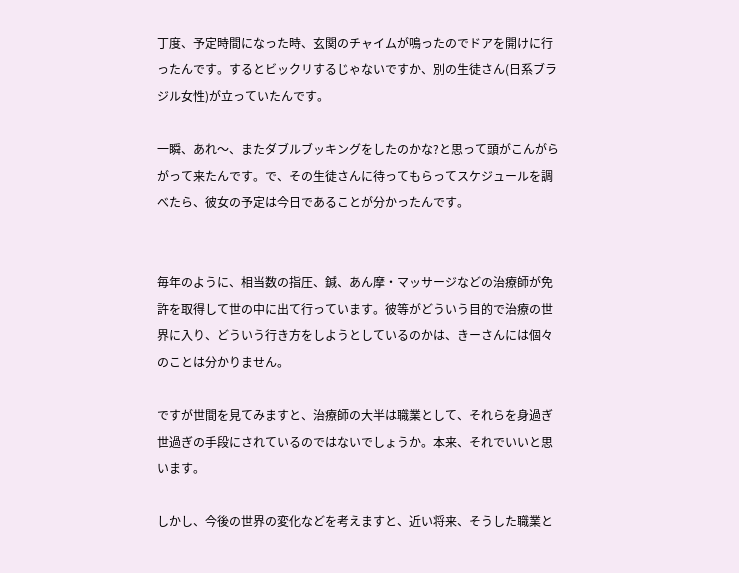丁度、予定時間になった時、玄関のチャイムが鳴ったのでドアを開けに行ったんです。するとビックリするじゃないですか、別の生徒さん(日系ブラジル女性)が立っていたんです。

一瞬、あれ〜、またダブルブッキングをしたのかな?と思って頭がこんがらがって来たんです。で、その生徒さんに待ってもらってスケジュールを調べたら、彼女の予定は今日であることが分かったんです。


毎年のように、相当数の指圧、鍼、あん摩・マッサージなどの治療師が免許を取得して世の中に出て行っています。彼等がどういう目的で治療の世界に入り、どういう行き方をしようとしているのかは、きーさんには個々のことは分かりません。

ですが世間を見てみますと、治療師の大半は職業として、それらを身過ぎ世過ぎの手段にされているのではないでしょうか。本来、それでいいと思います。

しかし、今後の世界の変化などを考えますと、近い将来、そうした職業と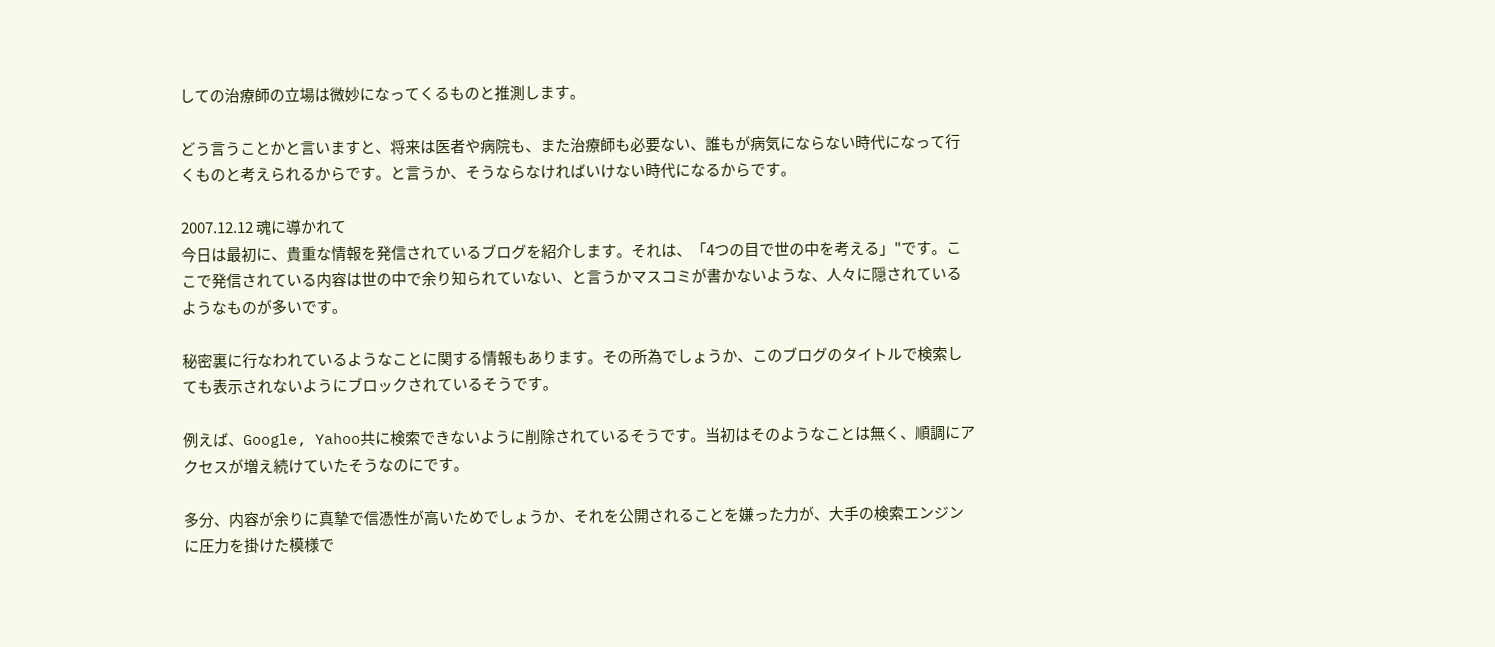しての治療師の立場は微妙になってくるものと推測します。

どう言うことかと言いますと、将来は医者や病院も、また治療師も必要ない、誰もが病気にならない時代になって行くものと考えられるからです。と言うか、そうならなければいけない時代になるからです。

2007.12.12 魂に導かれて
今日は最初に、貴重な情報を発信されているブログを紹介します。それは、「4つの目で世の中を考える」"です。ここで発信されている内容は世の中で余り知られていない、と言うかマスコミが書かないような、人々に隠されているようなものが多いです。

秘密裏に行なわれているようなことに関する情報もあります。その所為でしょうか、このブログのタイトルで検索しても表示されないようにブロックされているそうです。

例えば、Google, Yahoo共に検索できないように削除されているそうです。当初はそのようなことは無く、順調にアクセスが増え続けていたそうなのにです。

多分、内容が余りに真摯で信憑性が高いためでしょうか、それを公開されることを嫌った力が、大手の検索エンジンに圧力を掛けた模様で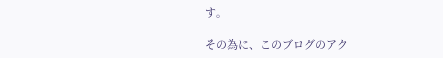す。

その為に、このブログのアク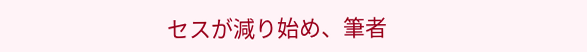セスが減り始め、筆者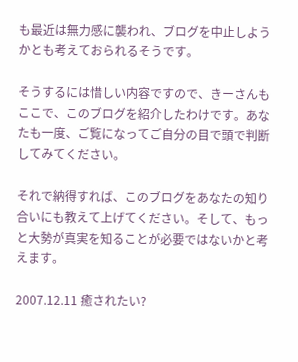も最近は無力感に襲われ、ブログを中止しようかとも考えておられるそうです。

そうするには惜しい内容ですので、きーさんもここで、このブログを紹介したわけです。あなたも一度、ご覧になってご自分の目で頭で判断してみてください。

それで納得すれば、このブログをあなたの知り合いにも教えて上げてください。そして、もっと大勢が真実を知ることが必要ではないかと考えます。

2007.12.11 癒されたい?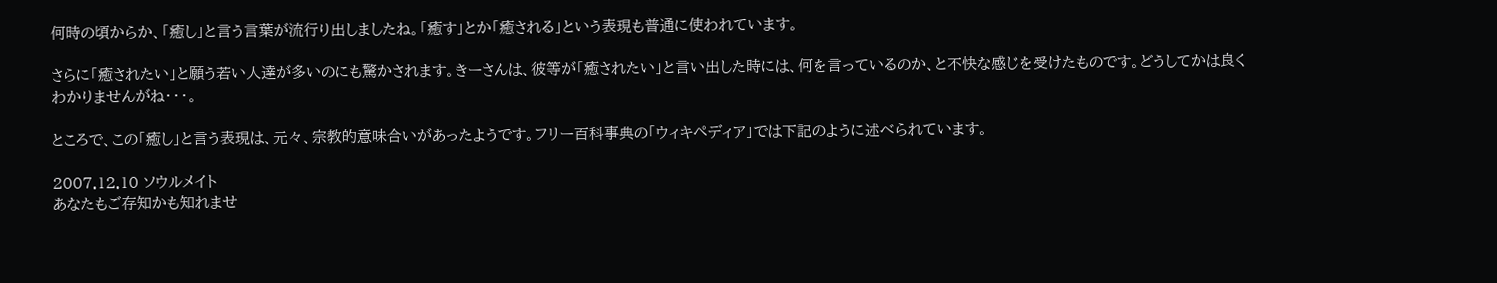何時の頃からか、「癒し」と言う言葉が流行り出しましたね。「癒す」とか「癒される」という表現も普通に使われています。

さらに「癒されたい」と願う若い人達が多いのにも驚かされます。きーさんは、彼等が「癒されたい」と言い出した時には、何を言っているのか、と不快な感じを受けたものです。どうしてかは良くわかりませんがね・・・。

ところで、この「癒し」と言う表現は、元々、宗教的意味合いがあったようです。フリー百科事典の「ウィキペディア」では下記のように述べられています。

2007.12.10 ソウルメイト
あなたもご存知かも知れませ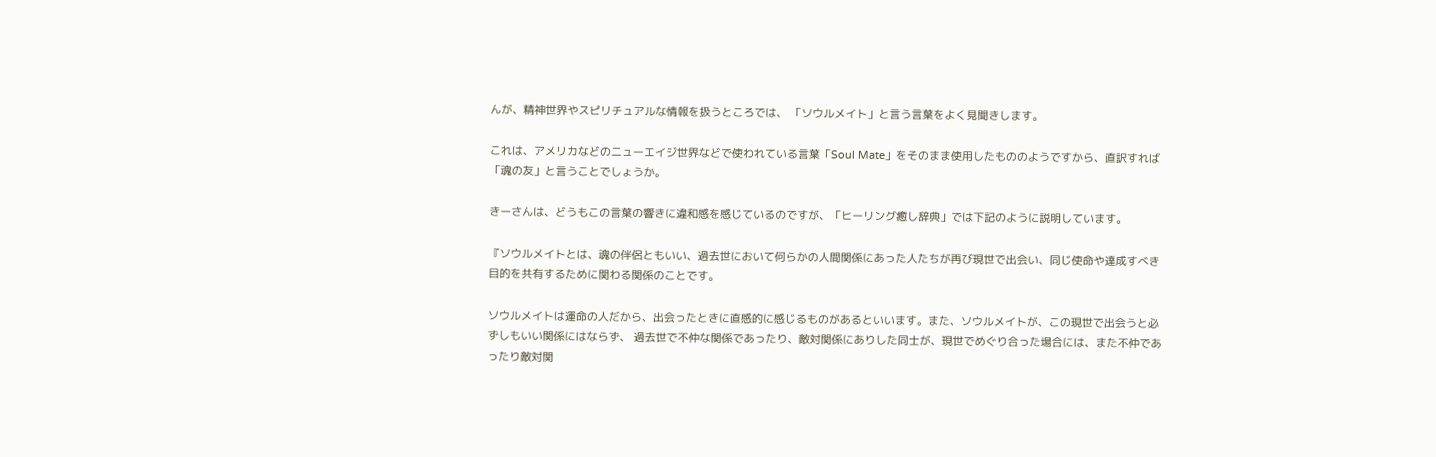んが、精神世界やスピリチュアルな情報を扱うところでは、 「ソウルメイト」と言う言葉をよく見聞きします。

これは、アメリカなどのニューエイジ世界などで使われている言葉「Soul Mate」をそのまま使用したもののようですから、直訳すれば「魂の友」と言うことでしょうか。

きーさんは、どうもこの言葉の響きに違和感を感じているのですが、「ヒーリング癒し辞典」では下記のように説明しています。

『ソウルメイトとは、魂の伴侶ともいい、過去世において何らかの人間関係にあった人たちが再び現世で出会い、同じ使命や達成すべき目的を共有するために関わる関係のことです。

ソウルメイトは運命の人だから、出会ったときに直感的に感じるものがあるといいます。また、ソウルメイトが、この現世で出会うと必ずしもいい関係にはならず、 過去世で不仲な関係であったり、敵対関係にありした同士が、現世でめぐり合った場合には、また不仲であったり敵対関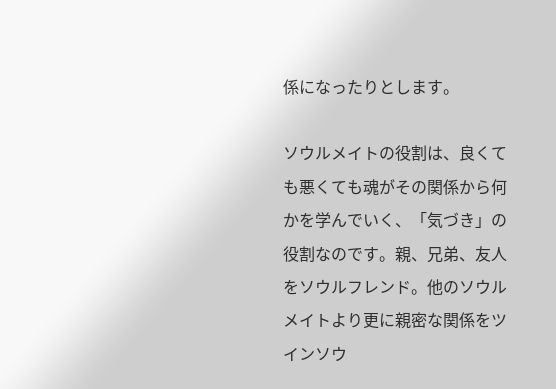係になったりとします。

ソウルメイトの役割は、良くても悪くても魂がその関係から何かを学んでいく、「気づき」の役割なのです。親、兄弟、友人をソウルフレンド。他のソウルメイトより更に親密な関係をツインソウ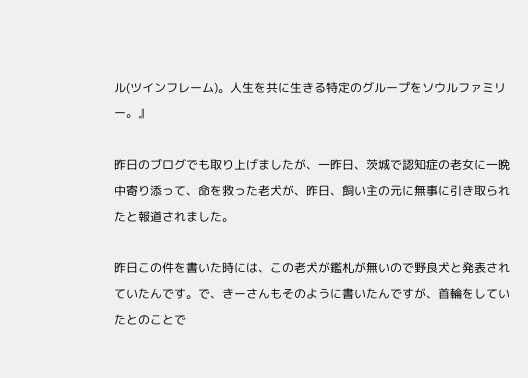ル(ツインフレーム)。人生を共に生きる特定のグループをソウルファミリー。』

昨日のブログでも取り上げましたが、一昨日、茨城で認知症の老女に一晩中寄り添って、命を救った老犬が、昨日、飼い主の元に無事に引き取られたと報道されました。

昨日この件を書いた時には、この老犬が鑑札が無いので野良犬と発表されていたんです。で、きーさんもそのように書いたんですが、首輪をしていたとのことで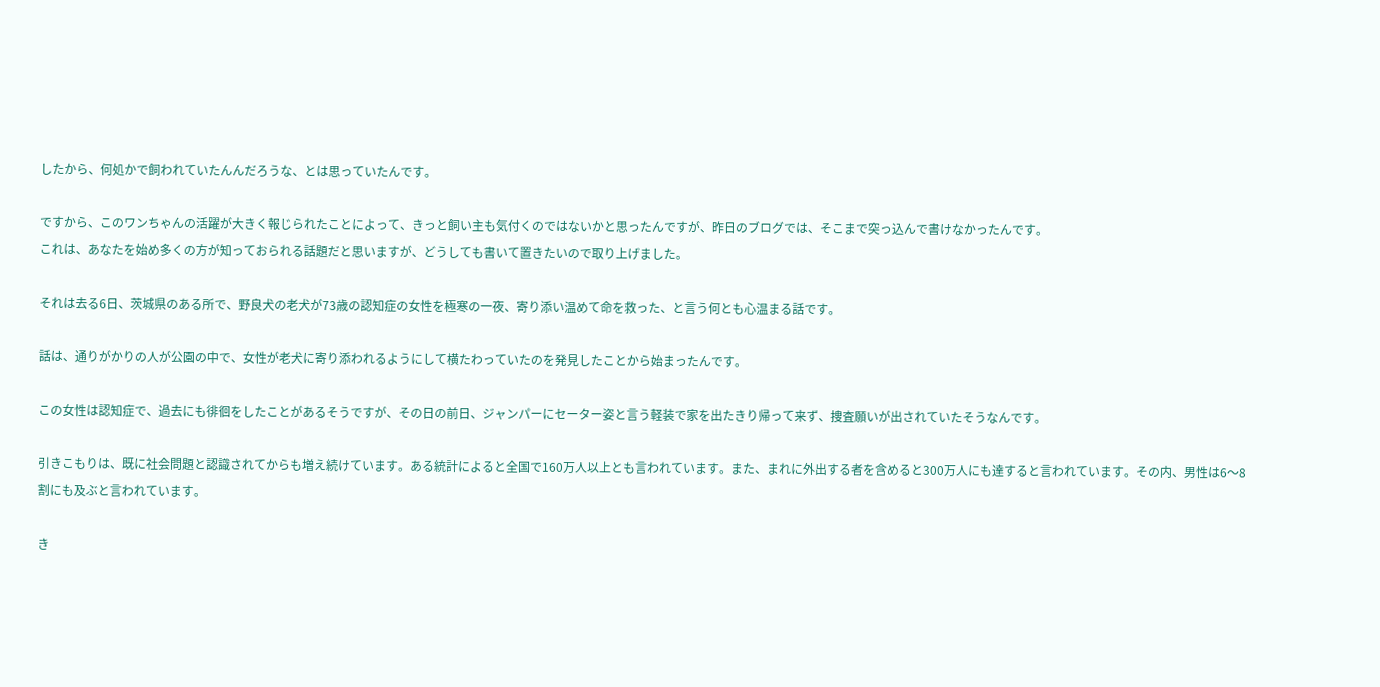したから、何処かで飼われていたんんだろうな、とは思っていたんです。

ですから、このワンちゃんの活躍が大きく報じられたことによって、きっと飼い主も気付くのではないかと思ったんですが、昨日のブログでは、そこまで突っ込んで書けなかったんです。
これは、あなたを始め多くの方が知っておられる話題だと思いますが、どうしても書いて置きたいので取り上げました。

それは去る6日、茨城県のある所で、野良犬の老犬が73歳の認知症の女性を極寒の一夜、寄り添い温めて命を救った、と言う何とも心温まる話です。

話は、通りがかりの人が公園の中で、女性が老犬に寄り添われるようにして横たわっていたのを発見したことから始まったんです。

この女性は認知症で、過去にも徘徊をしたことがあるそうですが、その日の前日、ジャンパーにセーター姿と言う軽装で家を出たきり帰って来ず、捜査願いが出されていたそうなんです。

引きこもりは、既に社会問題と認識されてからも増え続けています。ある統計によると全国で160万人以上とも言われています。また、まれに外出する者を含めると300万人にも達すると言われています。その内、男性は6〜8割にも及ぶと言われています。

き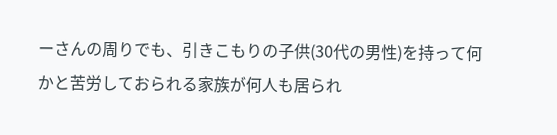ーさんの周りでも、引きこもりの子供(30代の男性)を持って何かと苦労しておられる家族が何人も居られ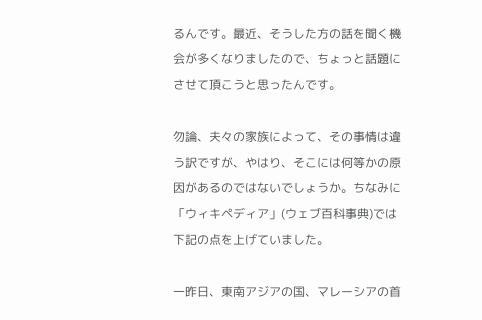るんです。最近、そうした方の話を聞く機会が多くなりましたので、ちょっと話題にさせて頂こうと思ったんです。

勿論、夫々の家族によって、その事情は違う訳ですが、やはり、そこには何等かの原因があるのではないでしょうか。ちなみに「ウィキペディア」(ウェブ百科事典)では下記の点を上げていました。

一昨日、東南アジアの国、マレーシアの首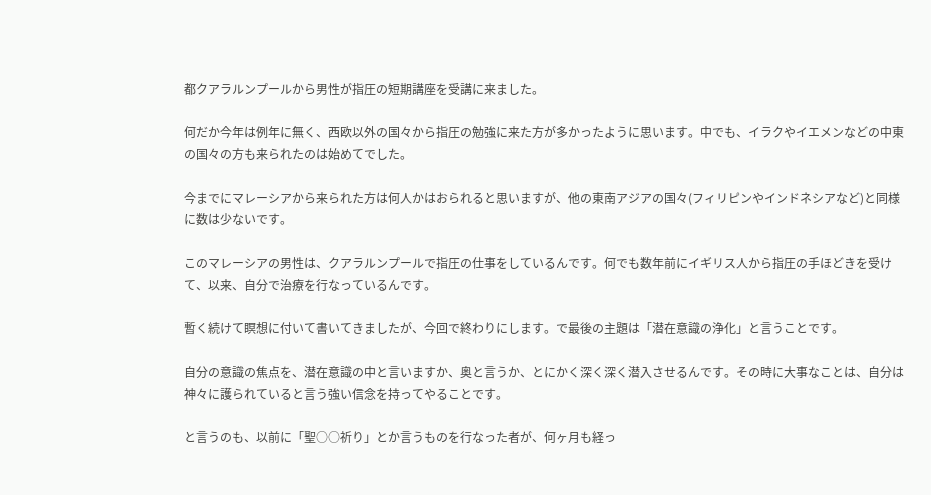都クアラルンプールから男性が指圧の短期講座を受講に来ました。

何だか今年は例年に無く、西欧以外の国々から指圧の勉強に来た方が多かったように思います。中でも、イラクやイエメンなどの中東の国々の方も来られたのは始めてでした。

今までにマレーシアから来られた方は何人かはおられると思いますが、他の東南アジアの国々(フィリピンやインドネシアなど)と同様に数は少ないです。

このマレーシアの男性は、クアラルンプールで指圧の仕事をしているんです。何でも数年前にイギリス人から指圧の手ほどきを受けて、以来、自分で治療を行なっているんです。

暫く続けて瞑想に付いて書いてきましたが、今回で終わりにします。で最後の主題は「潜在意識の浄化」と言うことです。

自分の意識の焦点を、潜在意識の中と言いますか、奥と言うか、とにかく深く深く潜入させるんです。その時に大事なことは、自分は神々に護られていると言う強い信念を持ってやることです。

と言うのも、以前に「聖○○祈り」とか言うものを行なった者が、何ヶ月も経っ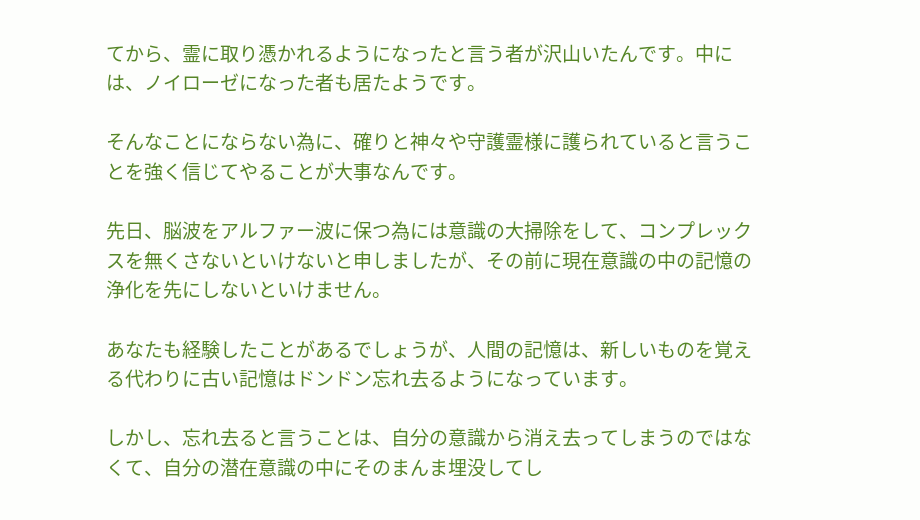てから、霊に取り憑かれるようになったと言う者が沢山いたんです。中には、ノイローゼになった者も居たようです。

そんなことにならない為に、確りと神々や守護霊様に護られていると言うことを強く信じてやることが大事なんです。

先日、脳波をアルファー波に保つ為には意識の大掃除をして、コンプレックスを無くさないといけないと申しましたが、その前に現在意識の中の記憶の浄化を先にしないといけません。

あなたも経験したことがあるでしょうが、人間の記憶は、新しいものを覚える代わりに古い記憶はドンドン忘れ去るようになっています。

しかし、忘れ去ると言うことは、自分の意識から消え去ってしまうのではなくて、自分の潜在意識の中にそのまんま埋没してし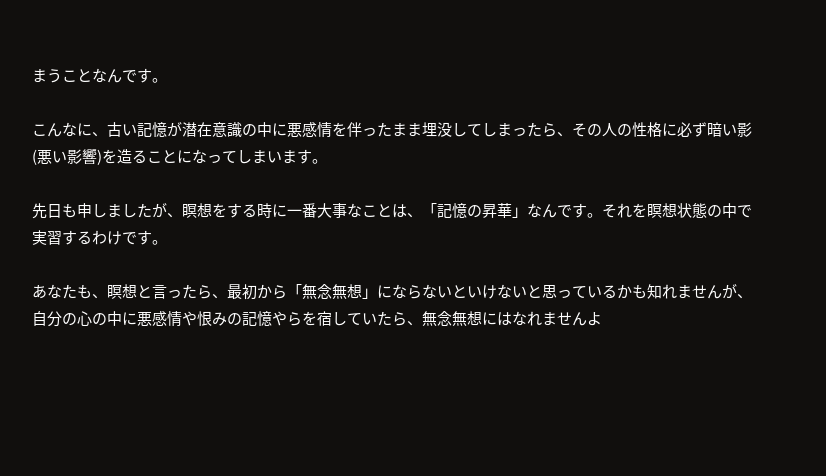まうことなんです。

こんなに、古い記憶が潜在意識の中に悪感情を伴ったまま埋没してしまったら、その人の性格に必ず暗い影(悪い影響)を造ることになってしまいます。

先日も申しましたが、瞑想をする時に一番大事なことは、「記憶の昇華」なんです。それを瞑想状態の中で実習するわけです。

あなたも、瞑想と言ったら、最初から「無念無想」にならないといけないと思っているかも知れませんが、自分の心の中に悪感情や恨みの記憶やらを宿していたら、無念無想にはなれませんよ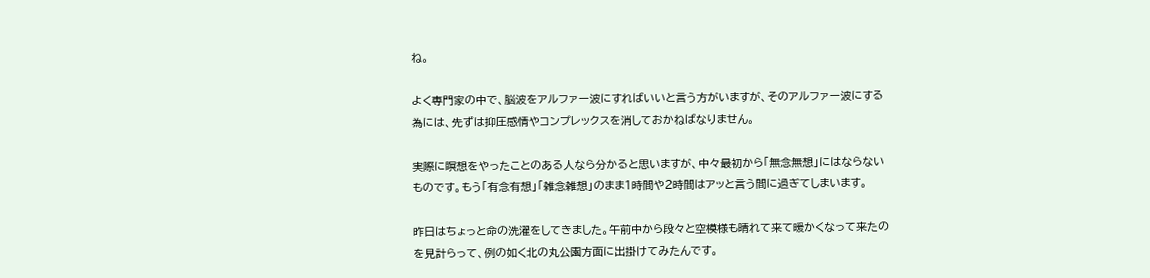ね。

よく専門家の中で、脳波をアルファー波にすればいいと言う方がいますが、そのアルファー波にする為には、先ずは抑圧感情やコンプレックスを消しておかねばなりません。

実際に瞑想をやったことのある人なら分かると思いますが、中々最初から「無念無想」にはならないものです。もう「有念有想」「雑念雑想」のまま1時間や2時間はアッと言う間に過ぎてしまいます。

昨日はちょっと命の洗濯をしてきました。午前中から段々と空模様も晴れて来て暖かくなって来たのを見計らって、例の如く北の丸公園方面に出掛けてみたんです。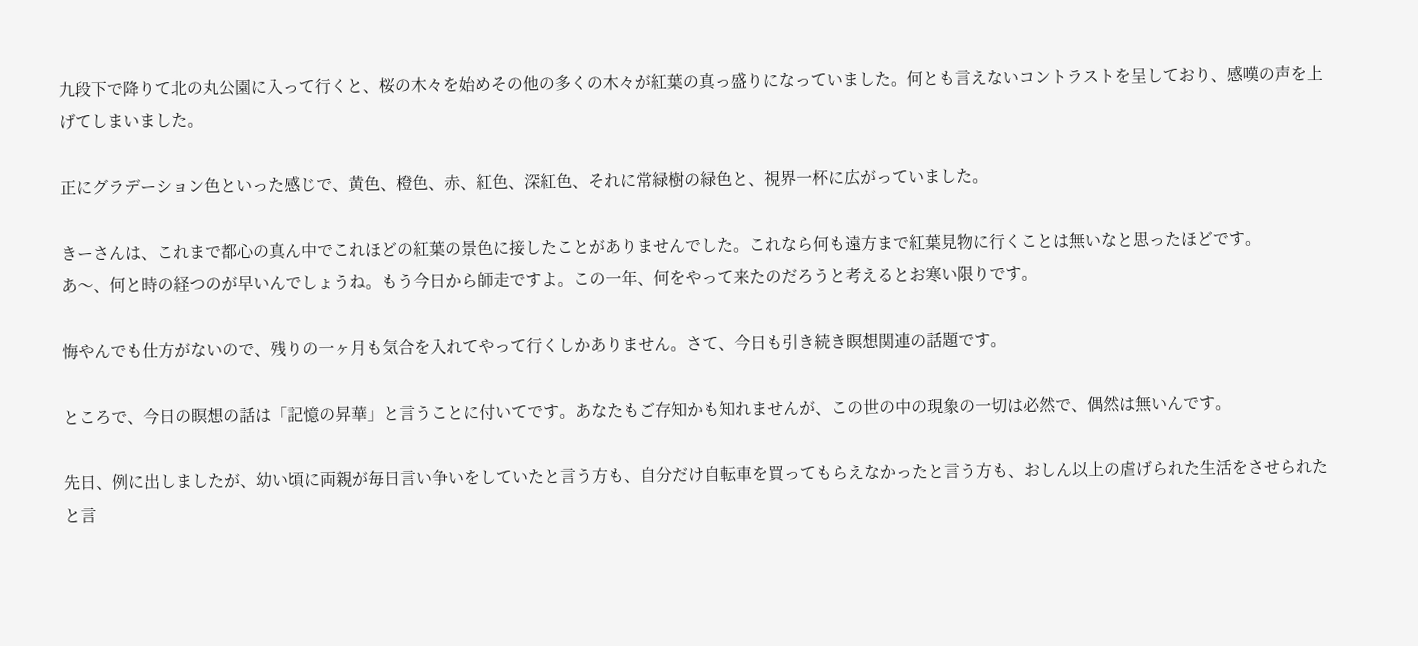九段下で降りて北の丸公園に入って行くと、桜の木々を始めその他の多くの木々が紅葉の真っ盛りになっていました。何とも言えないコントラストを呈しており、感嘆の声を上げてしまいました。

正にグラデーション色といった感じで、黄色、橙色、赤、紅色、深紅色、それに常緑樹の緑色と、視界一杯に広がっていました。

きーさんは、これまで都心の真ん中でこれほどの紅葉の景色に接したことがありませんでした。これなら何も遠方まで紅葉見物に行くことは無いなと思ったほどです。
あ〜、何と時の経つのが早いんでしょうね。もう今日から師走ですよ。この一年、何をやって来たのだろうと考えるとお寒い限りです。

悔やんでも仕方がないので、残りの一ヶ月も気合を入れてやって行くしかありません。さて、今日も引き続き瞑想関連の話題です。

ところで、今日の瞑想の話は「記憶の昇華」と言うことに付いてです。あなたもご存知かも知れませんが、この世の中の現象の一切は必然で、偶然は無いんです。

先日、例に出しましたが、幼い頃に両親が毎日言い争いをしていたと言う方も、自分だけ自転車を買ってもらえなかったと言う方も、おしん以上の虐げられた生活をさせられたと言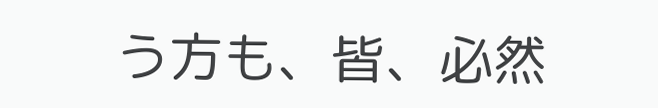う方も、皆、必然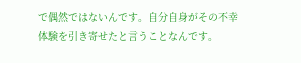で偶然ではないんです。自分自身がその不幸体験を引き寄せたと言うことなんです。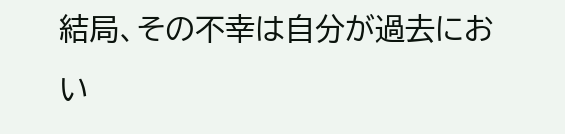結局、その不幸は自分が過去におい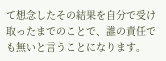て想念したその結果を自分で受け取ったまでのことで、誰の責任でも無いと言うことになります。